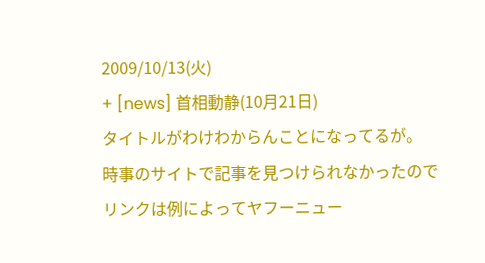2009/10/13(火)
+ [news] 首相動静(10月21日)
タイトルがわけわからんことになってるが。
時事のサイトで記事を見つけられなかったのでリンクは例によってヤフーニュー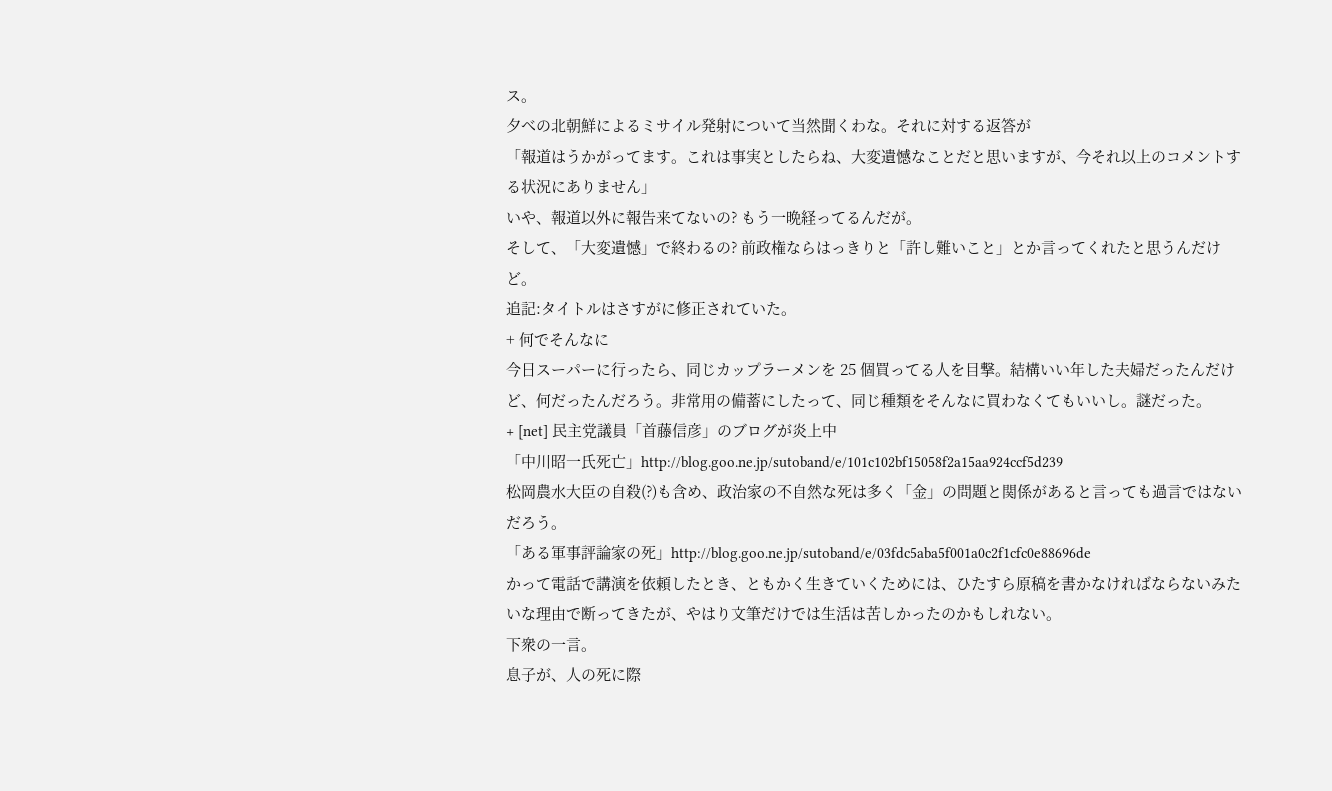ス。
夕べの北朝鮮によるミサイル発射について当然聞くわな。それに対する返答が
「報道はうかがってます。これは事実としたらね、大変遺憾なことだと思いますが、今それ以上のコメントする状況にありません」
いや、報道以外に報告来てないの? もう一晩経ってるんだが。
そして、「大変遺憾」で終わるの? 前政権ならはっきりと「許し難いこと」とか言ってくれたと思うんだけど。
追記:タイトルはさすがに修正されていた。
+ 何でそんなに
今日スーパーに行ったら、同じカップラーメンを 25 個買ってる人を目撃。結構いい年した夫婦だったんだけど、何だったんだろう。非常用の備蓄にしたって、同じ種類をそんなに買わなくてもいいし。謎だった。
+ [net] 民主党議員「首藤信彦」のブログが炎上中
「中川昭一氏死亡」http://blog.goo.ne.jp/sutoband/e/101c102bf15058f2a15aa924ccf5d239
松岡農水大臣の自殺(?)も含め、政治家の不自然な死は多く「金」の問題と関係があると言っても過言ではないだろう。
「ある軍事評論家の死」http://blog.goo.ne.jp/sutoband/e/03fdc5aba5f001a0c2f1cfc0e88696de
かって電話で講演を依頼したとき、ともかく生きていくためには、ひたすら原稿を書かなければならないみたいな理由で断ってきたが、やはり文筆だけでは生活は苦しかったのかもしれない。
下衆の一言。
息子が、人の死に際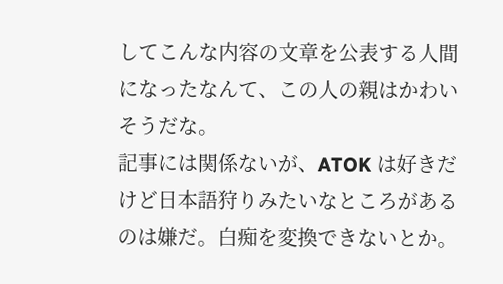してこんな内容の文章を公表する人間になったなんて、この人の親はかわいそうだな。
記事には関係ないが、ATOK は好きだけど日本語狩りみたいなところがあるのは嫌だ。白痴を変換できないとか。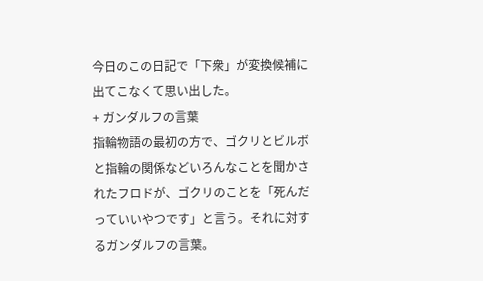今日のこの日記で「下衆」が変換候補に出てこなくて思い出した。
+ ガンダルフの言葉
指輪物語の最初の方で、ゴクリとビルボと指輪の関係などいろんなことを聞かされたフロドが、ゴクリのことを「死んだっていいやつです」と言う。それに対するガンダルフの言葉。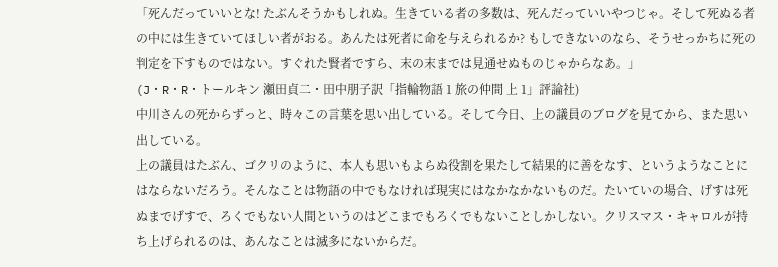「死んだっていいとな! たぶんそうかもしれぬ。生きている者の多数は、死んだっていいやつじゃ。そして死ぬる者の中には生きていてほしい者がおる。あんたは死者に命を与えられるか? もしできないのなら、そうせっかちに死の判定を下すものではない。すぐれた賢者ですら、末の末までは見通せぬものじゃからなあ。」
(J・R・R・トールキン 瀬田貞二・田中朋子訳「指輪物語 1 旅の仲間 上 1」評論社)
中川さんの死からずっと、時々この言葉を思い出している。そして今日、上の議員のブログを見てから、また思い出している。
上の議員はたぶん、ゴクリのように、本人も思いもよらぬ役割を果たして結果的に善をなす、というようなことにはならないだろう。そんなことは物語の中でもなければ現実にはなかなかないものだ。たいていの場合、げすは死ぬまでげすで、ろくでもない人間というのはどこまでもろくでもないことしかしない。クリスマス・キャロルが持ち上げられるのは、あんなことは滅多にないからだ。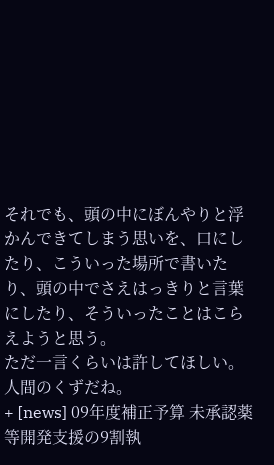それでも、頭の中にぼんやりと浮かんできてしまう思いを、口にしたり、こういった場所で書いたり、頭の中でさえはっきりと言葉にしたり、そういったことはこらえようと思う。
ただ一言くらいは許してほしい。
人間のくずだね。
+ [news] 09年度補正予算 未承認薬等開発支援の9割執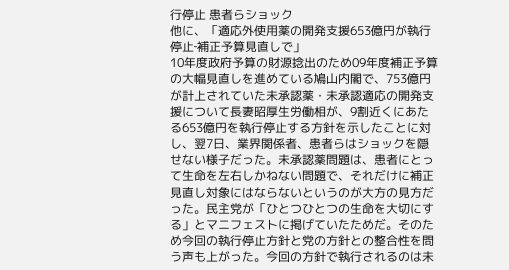行停止 患者らショック
他に、「適応外使用薬の開発支援653億円が執行停止‐補正予算見直しで」
10年度政府予算の財源捻出のため09年度補正予算の大幅見直しを進めている鳩山内閣で、753億円が計上されていた未承認薬・未承認適応の開発支援について長妻昭厚生労働相が、9割近くにあたる653億円を執行停止する方針を示したことに対し、翌7日、業界関係者、患者らはショックを隠せない様子だった。未承認薬問題は、患者にとって生命を左右しかねない問題で、それだけに補正見直し対象にはならないというのが大方の見方だった。民主党が「ひとつひとつの生命を大切にする」とマニフェストに掲げていたためだ。そのため今回の執行停止方針と党の方針との整合性を問う声も上がった。今回の方針で執行されるのは未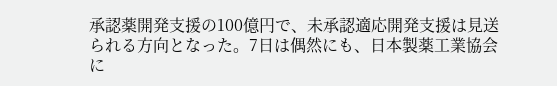承認薬開発支援の100億円で、未承認適応開発支援は見送られる方向となった。7日は偶然にも、日本製薬工業協会に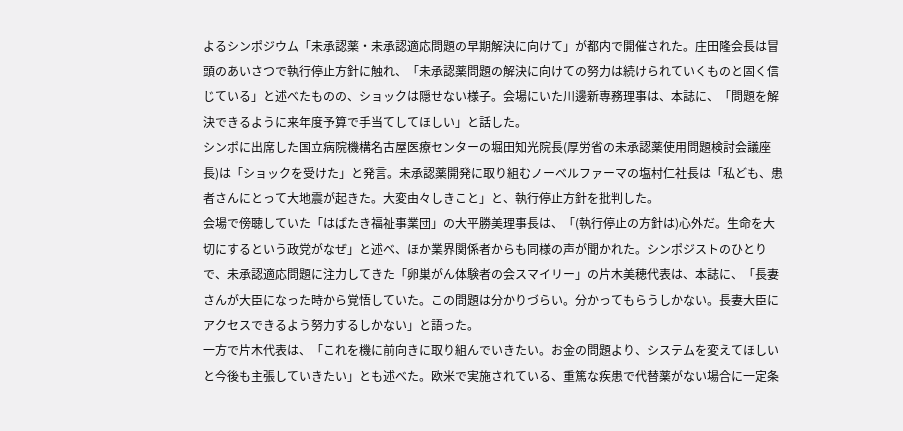よるシンポジウム「未承認薬・未承認適応問題の早期解決に向けて」が都内で開催された。庄田隆会長は冒頭のあいさつで執行停止方針に触れ、「未承認薬問題の解決に向けての努力は続けられていくものと固く信じている」と述べたものの、ショックは隠せない様子。会場にいた川邊新専務理事は、本誌に、「問題を解決できるように来年度予算で手当てしてほしい」と話した。
シンポに出席した国立病院機構名古屋医療センターの堀田知光院長(厚労省の未承認薬使用問題検討会議座長)は「ショックを受けた」と発言。未承認薬開発に取り組むノーベルファーマの塩村仁社長は「私ども、患者さんにとって大地震が起きた。大変由々しきこと」と、執行停止方針を批判した。
会場で傍聴していた「はばたき福祉事業団」の大平勝美理事長は、「(執行停止の方針は)心外だ。生命を大切にするという政党がなぜ」と述べ、ほか業界関係者からも同様の声が聞かれた。シンポジストのひとりで、未承認適応問題に注力してきた「卵巣がん体験者の会スマイリー」の片木美穂代表は、本誌に、「長妻さんが大臣になった時から覚悟していた。この問題は分かりづらい。分かってもらうしかない。長妻大臣にアクセスできるよう努力するしかない」と語った。
一方で片木代表は、「これを機に前向きに取り組んでいきたい。お金の問題より、システムを変えてほしいと今後も主張していきたい」とも述べた。欧米で実施されている、重篤な疾患で代替薬がない場合に一定条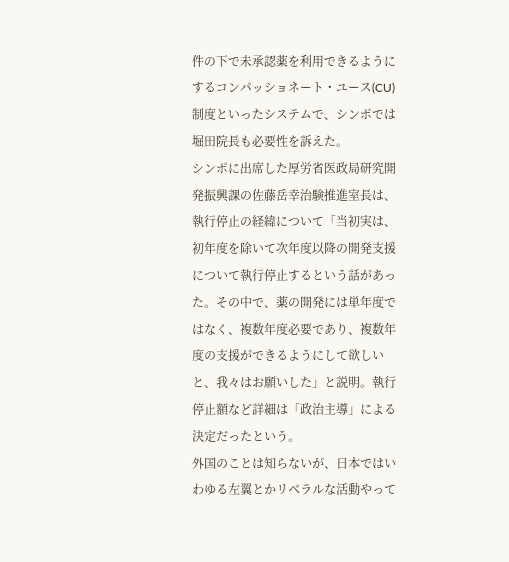件の下で未承認薬を利用できるようにするコンパッショネート・ユース(CU)制度といったシステムで、シンポでは堀田院長も必要性を訴えた。
シンポに出席した厚労省医政局研究開発振興課の佐藤岳幸治験推進室長は、執行停止の経緯について「当初実は、初年度を除いて次年度以降の開発支援について執行停止するという話があった。その中で、薬の開発には単年度ではなく、複数年度必要であり、複数年度の支援ができるようにして欲しいと、我々はお願いした」と説明。執行停止額など詳細は「政治主導」による決定だったという。
外国のことは知らないが、日本ではいわゆる左翼とかリベラルな活動やって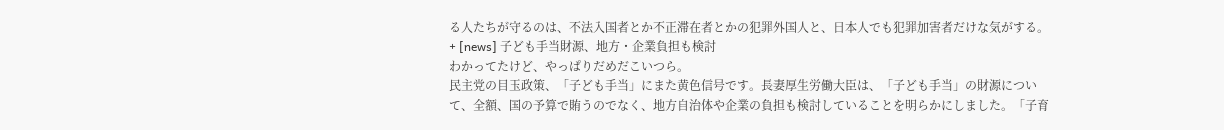る人たちが守るのは、不法入国者とか不正滞在者とかの犯罪外国人と、日本人でも犯罪加害者だけな気がする。
+ [news] 子ども手当財源、地方・企業負担も検討
わかってたけど、やっぱりだめだこいつら。
民主党の目玉政策、「子ども手当」にまた黄色信号です。長妻厚生労働大臣は、「子ども手当」の財源について、全額、国の予算で賄うのでなく、地方自治体や企業の負担も検討していることを明らかにしました。「子育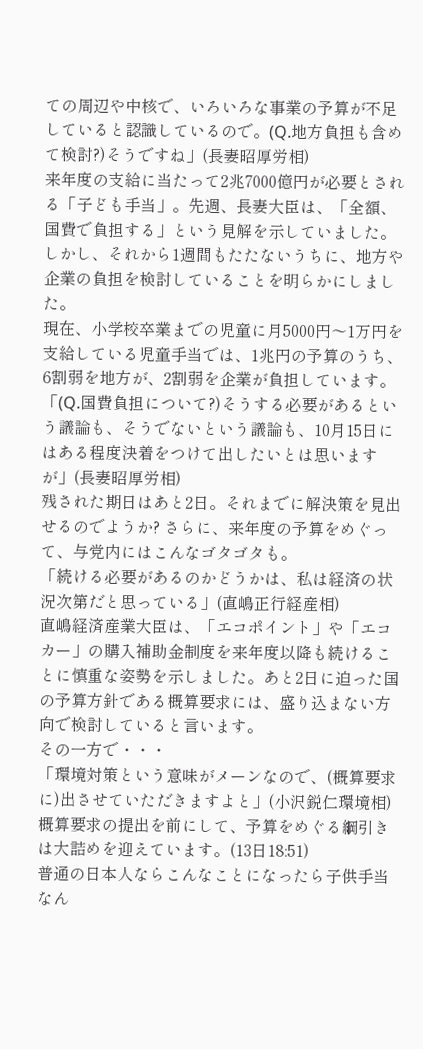ての周辺や中核で、いろいろな事業の予算が不足していると認識しているので。(Q.地方負担も含めて検討?)そうですね」(長妻昭厚労相)
来年度の支給に当たって2兆7000億円が必要とされる「子ども手当」。先週、長妻大臣は、「全額、国費で負担する」という見解を示していました。しかし、それから1週間もたたないうちに、地方や企業の負担を検討していることを明らかにしました。
現在、小学校卒業までの児童に月5000円〜1万円を支給している児童手当では、1兆円の予算のうち、6割弱を地方が、2割弱を企業が負担しています。
「(Q.国費負担について?)そうする必要があるという議論も、そうでないという議論も、10月15日にはある程度決着をつけて出したいとは思いますが」(長妻昭厚労相)
残された期日はあと2日。それまでに解決策を見出せるのでようか? さらに、来年度の予算をめぐって、与党内にはこんなゴタゴタも。
「続ける必要があるのかどうかは、私は経済の状況次第だと思っている」(直嶋正行経産相)
直嶋経済産業大臣は、「エコポイント」や「エコカー」の購入補助金制度を来年度以降も続けることに慎重な姿勢を示しました。あと2日に迫った国の予算方針である概算要求には、盛り込まない方向で検討していると言います。
その一方で・・・
「環境対策という意味がメーンなので、(概算要求に)出させていただきますよと」(小沢鋭仁環境相)
概算要求の提出を前にして、予算をめぐる綱引きは大詰めを迎えています。(13日18:51)
普通の日本人ならこんなことになったら子供手当なん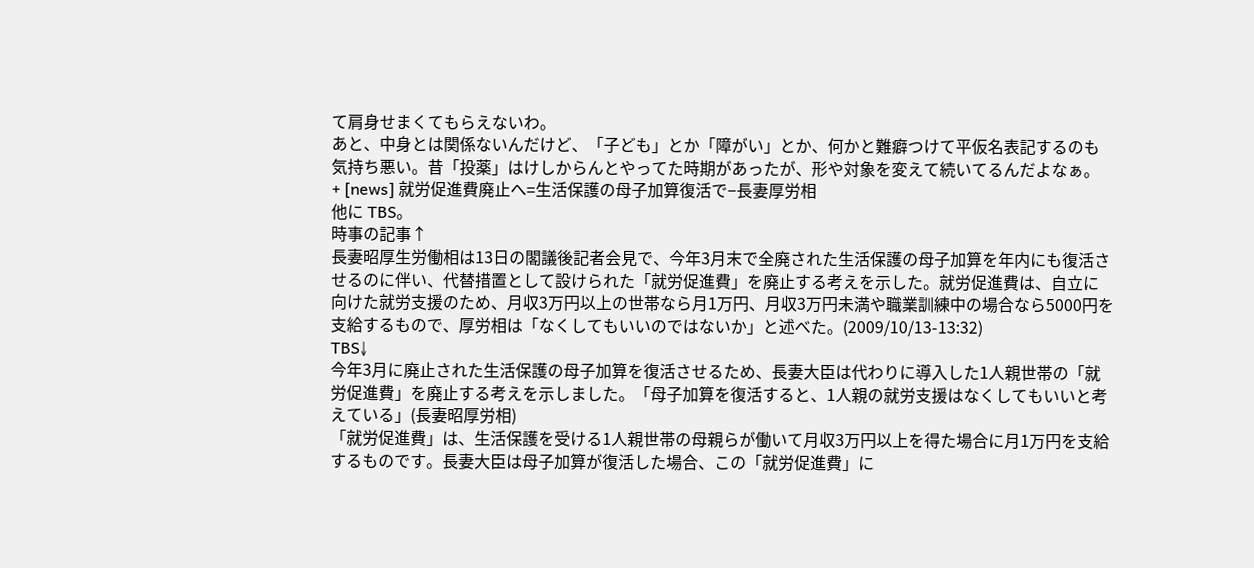て肩身せまくてもらえないわ。
あと、中身とは関係ないんだけど、「子ども」とか「障がい」とか、何かと難癖つけて平仮名表記するのも気持ち悪い。昔「投薬」はけしからんとやってた時期があったが、形や対象を変えて続いてるんだよなぁ。
+ [news] 就労促進費廃止へ=生活保護の母子加算復活で−長妻厚労相
他に TBS。
時事の記事↑
長妻昭厚生労働相は13日の閣議後記者会見で、今年3月末で全廃された生活保護の母子加算を年内にも復活させるのに伴い、代替措置として設けられた「就労促進費」を廃止する考えを示した。就労促進費は、自立に向けた就労支援のため、月収3万円以上の世帯なら月1万円、月収3万円未満や職業訓練中の場合なら5000円を支給するもので、厚労相は「なくしてもいいのではないか」と述べた。(2009/10/13-13:32)
TBS↓
今年3月に廃止された生活保護の母子加算を復活させるため、長妻大臣は代わりに導入した1人親世帯の「就労促進費」を廃止する考えを示しました。「母子加算を復活すると、1人親の就労支援はなくしてもいいと考えている」(長妻昭厚労相)
「就労促進費」は、生活保護を受ける1人親世帯の母親らが働いて月収3万円以上を得た場合に月1万円を支給するものです。長妻大臣は母子加算が復活した場合、この「就労促進費」に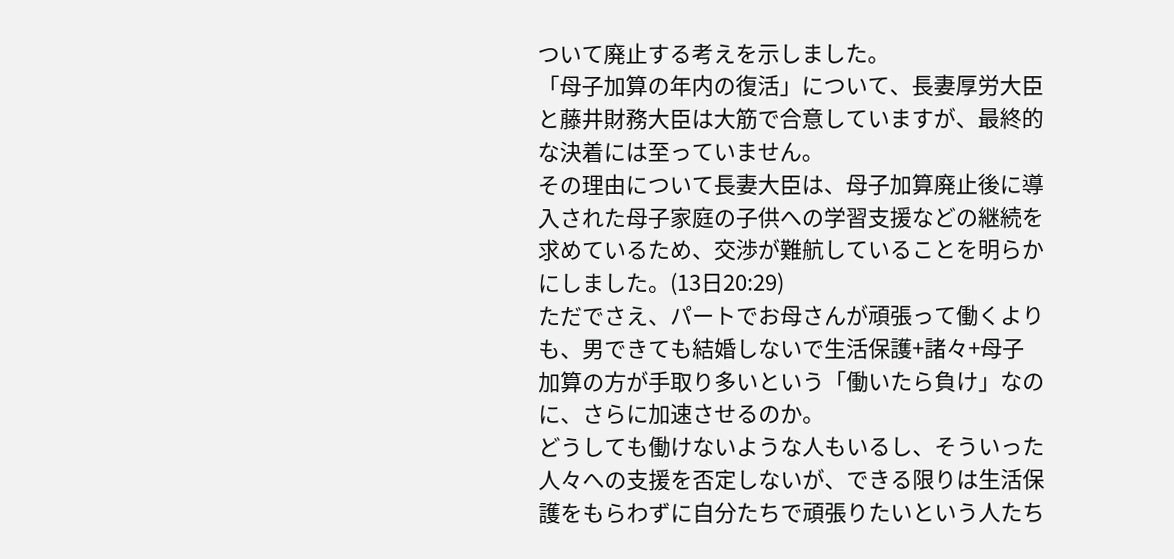ついて廃止する考えを示しました。
「母子加算の年内の復活」について、長妻厚労大臣と藤井財務大臣は大筋で合意していますが、最終的な決着には至っていません。
その理由について長妻大臣は、母子加算廃止後に導入された母子家庭の子供への学習支援などの継続を求めているため、交渉が難航していることを明らかにしました。(13日20:29)
ただでさえ、パートでお母さんが頑張って働くよりも、男できても結婚しないで生活保護+諸々+母子加算の方が手取り多いという「働いたら負け」なのに、さらに加速させるのか。
どうしても働けないような人もいるし、そういった人々への支援を否定しないが、できる限りは生活保護をもらわずに自分たちで頑張りたいという人たち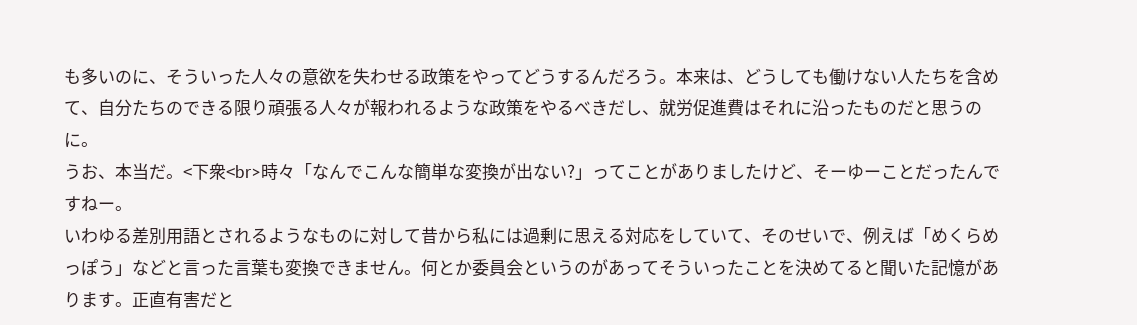も多いのに、そういった人々の意欲を失わせる政策をやってどうするんだろう。本来は、どうしても働けない人たちを含めて、自分たちのできる限り頑張る人々が報われるような政策をやるべきだし、就労促進費はそれに沿ったものだと思うのに。
うお、本当だ。<下衆<br>時々「なんでこんな簡単な変換が出ない?」ってことがありましたけど、そーゆーことだったんですねー。
いわゆる差別用語とされるようなものに対して昔から私には過剰に思える対応をしていて、そのせいで、例えば「めくらめっぽう」などと言った言葉も変換できません。何とか委員会というのがあってそういったことを決めてると聞いた記憶があります。正直有害だと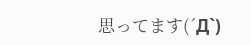思ってます(´Д`)